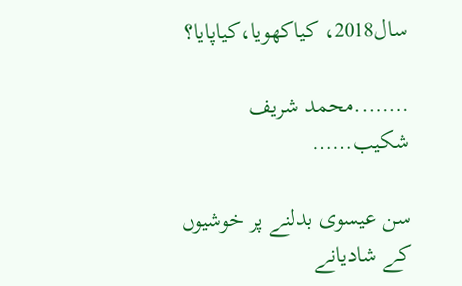سال2018، کیاکھویا،کیاپایا؟

……..محمد شریف شکیب……

سن عیسوی بدلنے پر خوشیوں کے شادیانے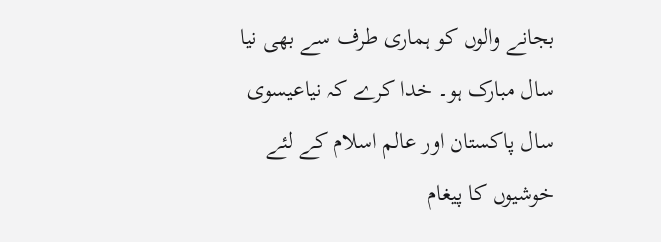بجانے والوں کو ہماری طرف سے بھی نیا سال مبارک ہو۔ خدا کرے کہ نیاعیسوی سال پاکستان اور عالم اسلام کے لئے خوشیوں کا پیغام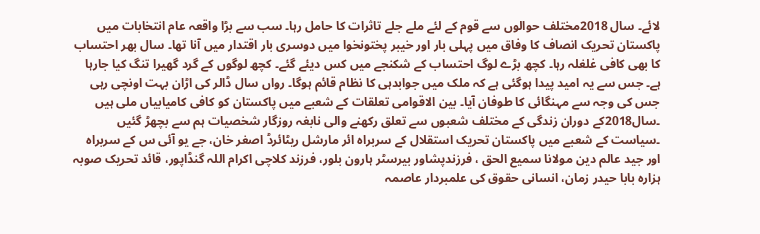لائے۔ سال 2018مختلف حوالوں سے قوم کے لئے ملے جلے تاثرات کا حامل رہا۔ سب سے بڑا واقعہ عام انتخابات میں پاکستان تحریک انصاف کا وفاق میں پہلی بار اور خیبر پختونخوا میں دوسری بار اقتدار میں آنا تھا۔ سال بھر احتساب کا بھی کافی غلغلہ رہا۔ کچھ بڑے لوگ احتساب کے شکنجے میں کس دیئے گئے۔ کچھ لوگوں کے گرد گھیرا تنگ کیا جارہا ہے۔ جس سے یہ امید پیدا ہوگئی ہے کہ ملک میں جوابدہی کا نظام قائم ہوگا۔ رواں سال ڈالر کی اڑان بہت اونچی رہی جس کی وجہ سے مہنگائی کا طوفان آیا۔ بین الاقوامی تعلقات کے شعبے میں پاکستان کو کافی کامیابیاں ملی ہیں ۔سال2018کے دوران زندگی کے مختلف شعبوں سے تعلق رکھنے والی نابغہ روزگار شخصیات ہم سے بچھڑ گئیں ۔سیاست کے شعبے میں پاکستان تحریک استقلال کے سربراہ ائر مارشل ریٹائرڈ اصغر خان، جے یو آئی س کے سربراہ اور جید عالم دین مولانا سمیع الحق ، فرزندپشاور بیرسٹر ہارون بلور، فرزند کلاچی اکرام اللہ گنڈاپور، قائد تحریک صوبہ ہزارہ بابا حیدر زمان، انسانی حقوق کی علمبردار عاصمہ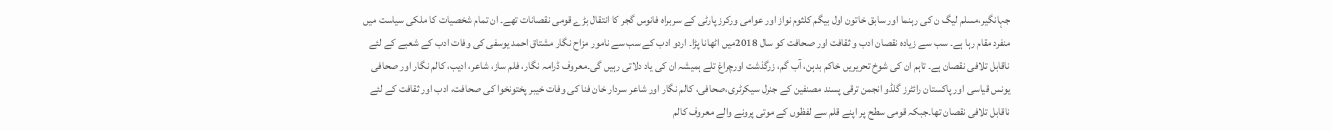جہانگیر،مسلم لیگ ن کی رہنما اور سابق خاتون اول بیگم کلثوم نواز اور عوامی ورکرز پارٹی کے سربراہ فانوس گجر کا انتقال بڑے قومی نقصانات تھے۔ ان تمام شخصیات کا ملکی سیاست میں منفرد مقام رہا ہے۔ سب سے زیادہ نقصان ادب و ثقافت اور صحافت کو سال 2018میں اٹھانا پڑا۔ اردو ادب کے سب سے نامور مزاح نگار مشتاق احمد یوسفی کی وفات ادب کے شعبے کے لئے ناقابل تلافی نقصان ہے۔ تاہم ان کی شوخ تحریریں خاکم بدہن، آب گم، زرگذشت اورچراغ تلے ہمیشہ ان کی یاد دلاتی رہیں گی۔معروف ڈرامہ نگار، فلم ساز، شاعر، ادیب، کالم نگار اور صحافی یونس قیاسی اور پاکستان رائٹرز گلڈو انجمن ترقی پسند مصنفین کے جنرل سیکرٹری،صحافی، کالم نگار اور شاعر سردار خان فنا کی وفات خیبر پختونخوا کی صحافت، ادب اور ثقافت کے لئے ناقابل تلافی نقصان تھا۔جبکہ قومی سطح پر اپنے قلم سے لفظوں کے موتی پرونے والے معروف کالم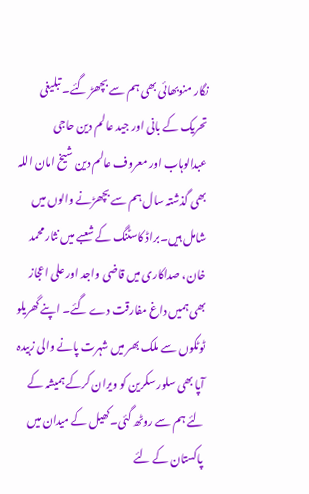نگار منوبھائی بھی ہم سے بچھڑ گئے۔ تبلیغی تحریک کے بانی اور جید عالم دین حاجی عبدالوہاب اور معروف عالم دین شیخ امان اللہ بھی گذشتہ سال ہم سے بچھڑنے والوں میں شامل ہیں۔براڈ کاسٹنگ کے شعبے میں نثار محمد خان، صداکاری میں قاضی واجد اور علی اعجاز بھی ہمیں داغ مفارقت دے گئے۔ اپنے گھریلو ٹوٹکوں سے ملک بھر میں شہرت پانے والی زبیدہ آپا بھی سلور سکرین کو ویران کرکے ہمیشہ کے لئے ہم سے روٹھ گئی۔کھیل کے میدان میں پاکستان کے لئے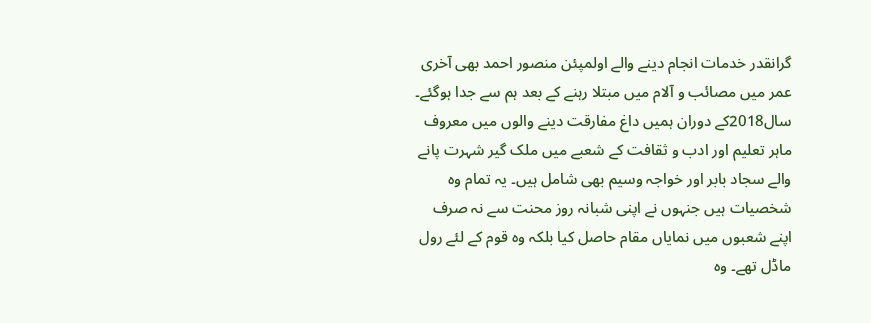گرانقدر خدمات انجام دینے والے اولمپئن منصور احمد بھی آخری عمر میں مصائب و آلام میں مبتلا رہنے کے بعد ہم سے جدا ہوگئے۔ سال2018کے دوران ہمیں داغ مفارقت دینے والوں میں معروف ماہر تعلیم اور ادب و ثقافت کے شعبے میں ملک گیر شہرت پانے والے سجاد بابر اور خواجہ وسیم بھی شامل ہیں۔ یہ تمام وہ شخصیات ہیں جنہوں نے اپنی شبانہ روز محنت سے نہ صرف اپنے شعبوں میں نمایاں مقام حاصل کیا بلکہ وہ قوم کے لئے رول ماڈل تھے۔ وہ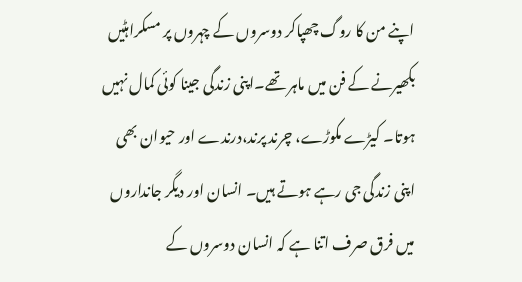اپنے من کا روگ چھپاکر دوسروں کے چہروں پر مسکراہٹیں بکھیرنے کے فن میں ماہر تھے۔اپنی زندگی جینا کوئی کمال نہیں ہوتا۔ کیڑے مکوڑے، چرند پرند،درندے اور حیوان بھی اپنی زندگی جی رہے ہوتے ہیں۔ انسان اور دیگر جانداروں میں فرق صرف اتنا ہے کہ انسان دوسروں کے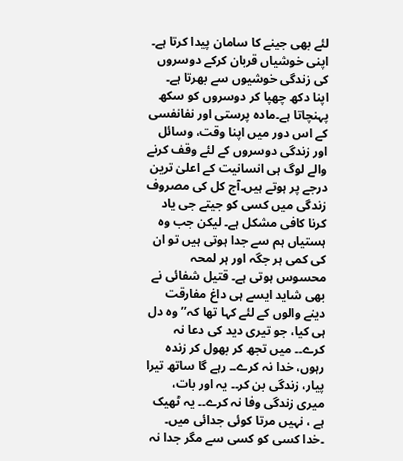لئے بھی جینے کا سامان پیدا کرتا ہے۔ اپنی خوشیاں قربان کرکے دوسروں کی زندگی خوشیوں سے بھرتا ہے۔ اپنا دکھ چھپا کر دوسروں کو سکھ پہنچاتا ہے۔مادہ پرستی اور نفانفسی کے اس دور میں اپنا وقت، وسائل اور زندگی دوسروں کے لئے وقف کرنے والے لوگ ہی انسانیت کے اعلیٰ ترین درجے پر ہوتے ہیں۔آج کل کی مصروف زندگی میں کسی کو جیتے جی یاد کرنا کافی مشکل ہے۔ لیکن جب وہ ہستیاں ہم سے جدا ہوتی ہیں تو ان کی کمی ہر جگہ اور ہر لمحہ محسوس ہوتی ہے۔ قتیل شفائی نے بھی شاید ایسے ہی داغ مفارقت دینے والوں کے لئے کہا تھا کہ’’ وہ دل ہی کیا، جو تیری دید کی دعا نہ کرے۔۔ میں تجھ کر بھول کر زندہ رہوں، خدا نہ کرے۔۔ رہے گا ساتھ تیرا پیار، زندگی بن کر۔۔ یہ اور بات، میری زندگی وفا نہ کرے۔۔ یہ ٹھیک ہے ، نہیں مرتا کوئی جدائی میں۔ ۔خدا کسی کو کسی سے مگر جدا نہ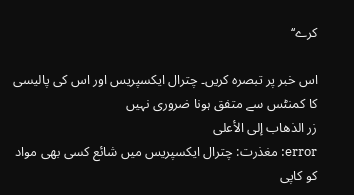کرے‘‘

اس خبر پر تبصرہ کریں۔ چترال ایکسپریس اور اس کی پالیسی کا کمنٹس سے متفق ہونا ضروری نہیں
زر الذهاب إلى الأعلى
error: مغذرت: چترال ایکسپریس میں شائع کسی بھی مواد کو کاپی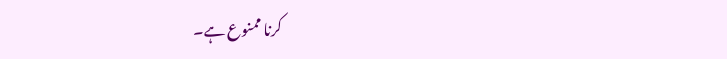کرنا ممنوع ہے۔